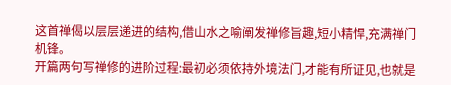这首禅偈以层层递进的结构,借山水之喻阐发禅修旨趣,短小精悍,充满禅门机锋。
开篇两句写禅修的进阶过程:最初必须依持外境法门,才能有所证见,也就是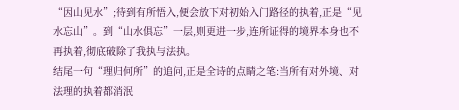“因山见水”;待到有所悟入,便会放下对初始入门路径的执着,正是“见水忘山”。到“山水俱忘”一层,则更进一步,连所证得的境界本身也不再执着,彻底破除了我执与法执。
结尾一句“理归何所”的追问,正是全诗的点睛之笔:当所有对外境、对法理的执着都消泯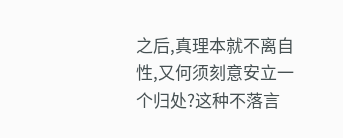之后,真理本就不离自性,又何须刻意安立一个归处?这种不落言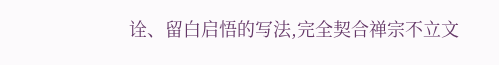诠、留白启悟的写法,完全契合禅宗不立文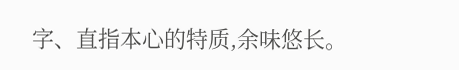字、直指本心的特质,余味悠长。